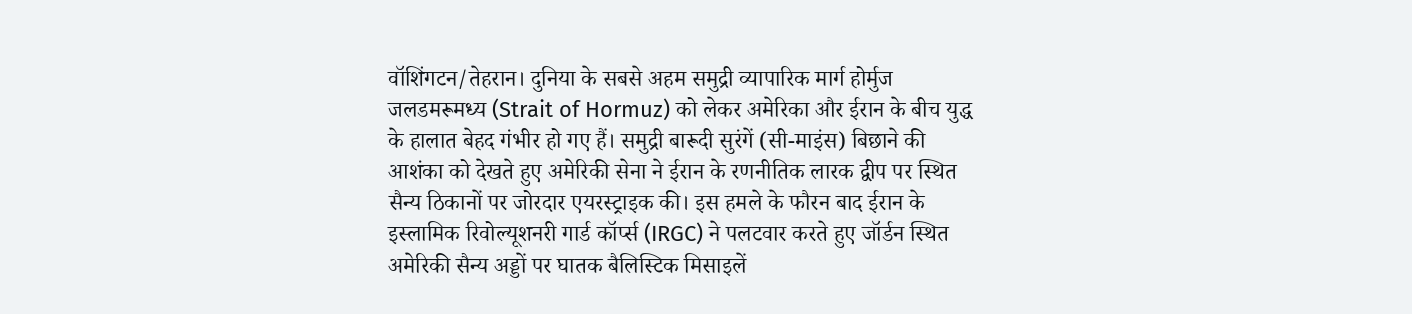वॉशिंगटन/तेहरान। दुनिया के सबसे अहम समुद्री व्यापारिक मार्ग होर्मुज जलडमरूमध्य (Strait of Hormuz) को लेकर अमेरिका और ईरान के बीच युद्ध के हालात बेहद गंभीर हो गए हैं। समुद्री बारूदी सुरंगें (सी-माइंस) बिछाने की आशंका को देखते हुए अमेरिकी सेना ने ईरान के रणनीतिक लारक द्वीप पर स्थित सैन्य ठिकानों पर जोरदार एयरस्ट्राइक की। इस हमले के फौरन बाद ईरान के इस्लामिक रिवोल्यूशनरी गार्ड कॉर्प्स (IRGC) ने पलटवार करते हुए जॉर्डन स्थित अमेरिकी सैन्य अड्डों पर घातक बैलिस्टिक मिसाइलें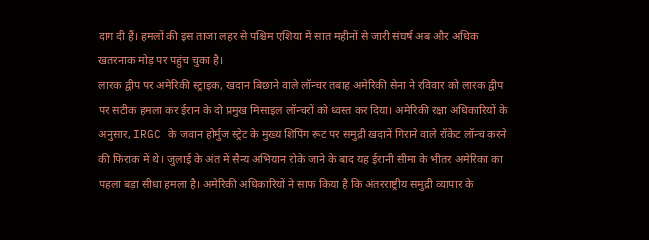दाग दी हैं। हमलों की इस ताजा लहर से पश्चिम एशिया में सात महीनों से जारी संघर्ष अब और अधिक खतरनाक मोड़ पर पहुंच चुका है।
लारक द्वीप पर अमेरिकी स्ट्राइक, खदान बिछाने वाले लॉन्चर तबाह अमेरिकी सेना ने रविवार को लारक द्वीप पर सटीक हमला कर ईरान के दो प्रमुख मिसाइल लॉन्चरों को ध्वस्त कर दिया। अमेरिकी रक्षा अधिकारियों के अनुसार, IRGC के जवान होर्मुज स्ट्रेट के मुख्य शिपिंग रूट पर समुद्री खदानें गिराने वाले रॉकेट लॉन्च करने की फिराक में थे। जुलाई के अंत में सैन्य अभियान रोके जाने के बाद यह ईरानी सीमा के भीतर अमेरिका का पहला बड़ा सीधा हमला है। अमेरिकी अधिकारियों ने साफ किया है कि अंतरराष्ट्रीय समुद्री व्यापार के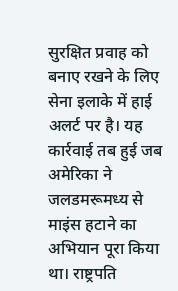सुरक्षित प्रवाह को बनाए रखने के लिए सेना इलाके में हाई अलर्ट पर है। यह कार्रवाई तब हुई जब अमेरिका ने जलडमरूमध्य से माइंस हटाने का अभियान पूरा किया था। राष्ट्रपति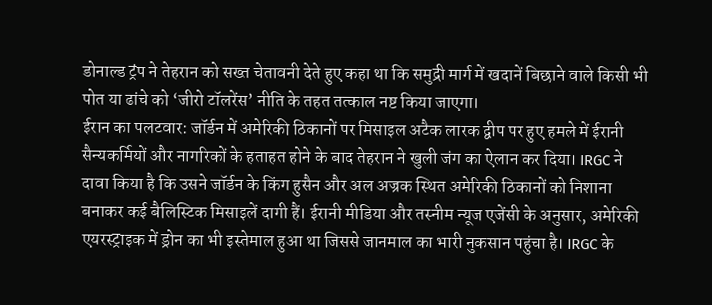डोनाल्ड ट्रंप ने तेहरान को सख्त चेतावनी देते हुए कहा था कि समुद्री मार्ग में खदानें बिछाने वाले किसी भी पोत या ढांचे को ‘जीरो टॉलरेंस’ नीति के तहत तत्काल नष्ट किया जाएगा।
ईरान का पलटवार: जॉर्डन में अमेरिकी ठिकानों पर मिसाइल अटैक लारक द्वीप पर हुए हमले में ईरानी सैन्यकर्मियों और नागरिकों के हताहत होने के बाद तेहरान ने खुली जंग का ऐलान कर दिया। IRGC ने दावा किया है कि उसने जॉर्डन के किंग हुसैन और अल अज्रक स्थित अमेरिकी ठिकानों को निशाना बनाकर कई बैलिस्टिक मिसाइलें दागी हैं। ईरानी मीडिया और तस्नीम न्यूज एजेंसी के अनुसार, अमेरिकी एयरस्ट्राइक में ड्रोन का भी इस्तेमाल हुआ था जिससे जानमाल का भारी नुकसान पहुंचा है। IRGC के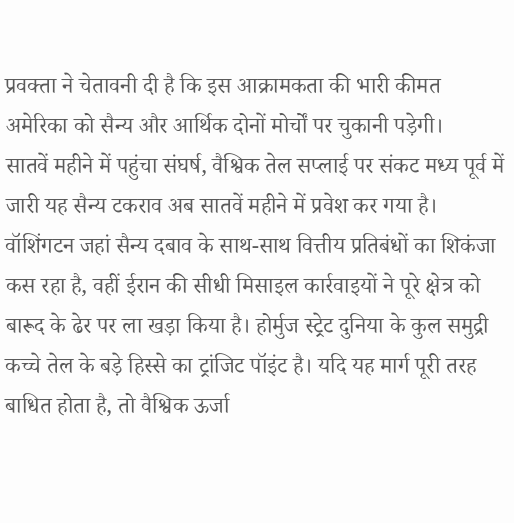प्रवक्ता ने चेतावनी दी है कि इस आक्रामकता की भारी कीमत अमेरिका को सैन्य और आर्थिक दोनों मोर्चों पर चुकानी पड़ेगी।
सातवें महीने में पहुंचा संघर्ष, वैश्विक तेल सप्लाई पर संकट मध्य पूर्व में जारी यह सैन्य टकराव अब सातवें महीने में प्रवेश कर गया है। वॉशिंगटन जहां सैन्य दबाव के साथ-साथ वित्तीय प्रतिबंधों का शिकंजा कस रहा है, वहीं ईरान की सीधी मिसाइल कार्रवाइयों ने पूरे क्षेत्र को बारूद के ढेर पर ला खड़ा किया है। होर्मुज स्ट्रेट दुनिया के कुल समुद्री कच्चे तेल के बड़े हिस्से का ट्रांजिट पॉइंट है। यदि यह मार्ग पूरी तरह बाधित होता है, तो वैश्विक ऊर्जा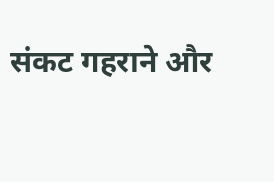संकट गहराने और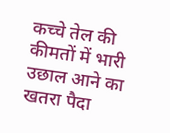कच्चे तेल की कीमतों में भारी उछाल आने का खतरा पैदा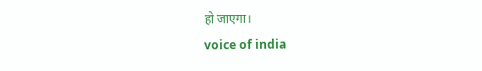हो जाएगा।
voice of india